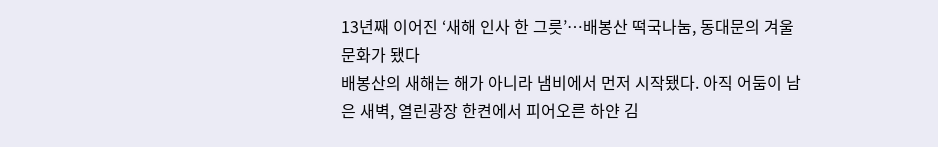13년째 이어진 ‘새해 인사 한 그릇’…배봉산 떡국나눔, 동대문의 겨울 문화가 됐다
배봉산의 새해는 해가 아니라 냄비에서 먼저 시작됐다. 아직 어둠이 남은 새벽, 열린광장 한켠에서 피어오른 하얀 김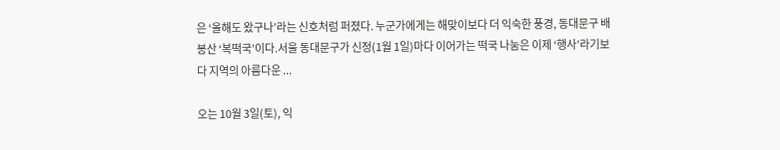은 ‘올해도 왔구나’라는 신호처럼 퍼졌다. 누군가에게는 해맞이보다 더 익숙한 풍경, 동대문구 배봉산 ‘복떡국’이다.서울 동대문구가 신정(1월 1일)마다 이어가는 떡국 나눔은 이제 ‘행사’라기보다 지역의 아름다운 ...

오는 10월 3일(토), 익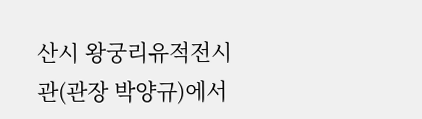산시 왕궁리유적전시관(관장 박양규)에서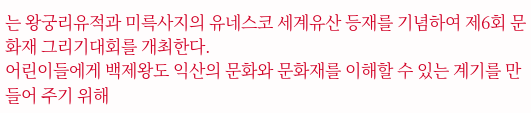는 왕궁리유적과 미륵사지의 유네스코 세계유산 등재를 기념하여 제6회 문화재 그리기대회를 개최한다.
어린이들에게 백제왕도 익산의 문화와 문화재를 이해할 수 있는 계기를 만들어 주기 위해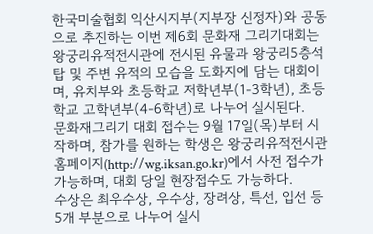한국미술협회 익산시지부(지부장 신정자)와 공동으로 추진하는 이번 제6회 문화재 그리기대회는 왕궁리유적전시관에 전시된 유물과 왕궁리5층석탑 및 주변 유적의 모습을 도화지에 담는 대회이며, 유치부와 초등학교 저학년부(1-3학년), 초등학교 고학년부(4-6학년)로 나누어 실시된다.
문화재그리기 대회 접수는 9월 17일(목)부터 시작하며, 참가를 원하는 학생은 왕궁리유적전시관 홈페이지(http://wg.iksan.go.kr)에서 사전 접수가 가능하며, 대회 당일 현장접수도 가능하다.
수상은 최우수상, 우수상, 장려상, 특선, 입선 등 5개 부분으로 나누어 실시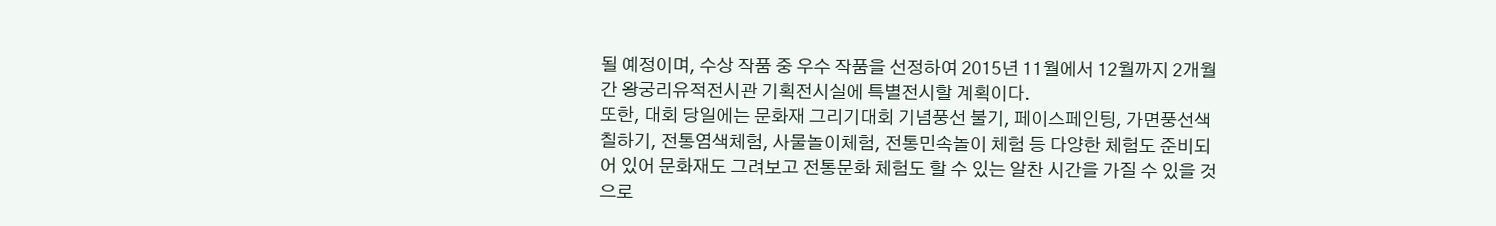될 예정이며, 수상 작품 중 우수 작품을 선정하여 2015년 11월에서 12월까지 2개월 간 왕궁리유적전시관 기획전시실에 특별전시할 계획이다.
또한, 대회 당일에는 문화재 그리기대회 기념풍선 불기, 페이스페인팅, 가면풍선색칠하기, 전통염색체험, 사물놀이체험, 전통민속놀이 체험 등 다양한 체험도 준비되어 있어 문화재도 그려보고 전통문화 체험도 할 수 있는 알찬 시간을 가질 수 있을 것으로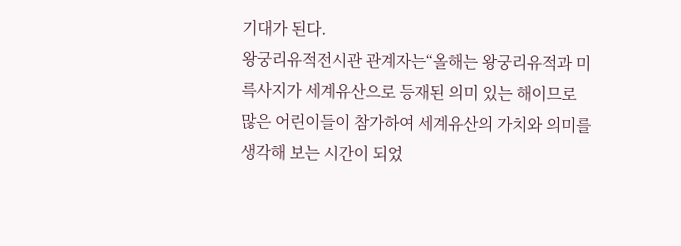기대가 된다.
왕궁리유적전시관 관계자는“올해는 왕궁리유적과 미륵사지가 세계유산으로 등재된 의미 있는 해이므로 많은 어린이들이 참가하여 세계유산의 가치와 의미를 생각해 보는 시간이 되었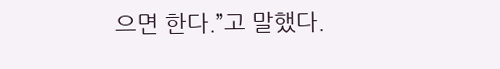으면 한다.”고 말했다.